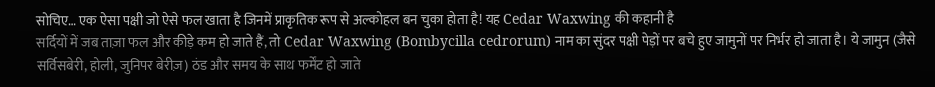सोचिए… एक ऐसा पक्षी जो ऐसे फल खाता है जिनमें प्राकृतिक रूप से अल्कोहल बन चुका होता है! यह Cedar Waxwing की कहानी है
सर्दियों में जब ताज़ा फल और कीड़े कम हो जाते हैं, तो Cedar Waxwing (Bombycilla cedrorum) नाम का सुंदर पक्षी पेड़ों पर बचे हुए जामुनों पर निर्भर हो जाता है। ये जामुन (जैसे सर्विसबेरी, होली, जुनिपर बेरीज़) ठंड और समय के साथ फर्मेंट हो जाते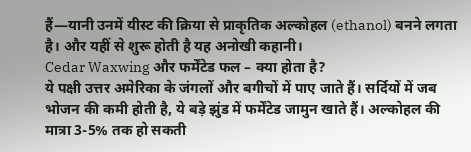हैं—यानी उनमें यीस्ट की क्रिया से प्राकृतिक अल्कोहल (ethanol) बनने लगता है। और यहीं से शुरू होती है यह अनोखी कहानी।
Cedar Waxwing और फर्मेंटेड फल – क्या होता है?
ये पक्षी उत्तर अमेरिका के जंगलों और बगीचों में पाए जाते हैं। सर्दियों में जब भोजन की कमी होती है, ये बड़े झुंड में फर्मेंटेड जामुन खाते हैं। अल्कोहल की मात्रा 3-5% तक हो सकती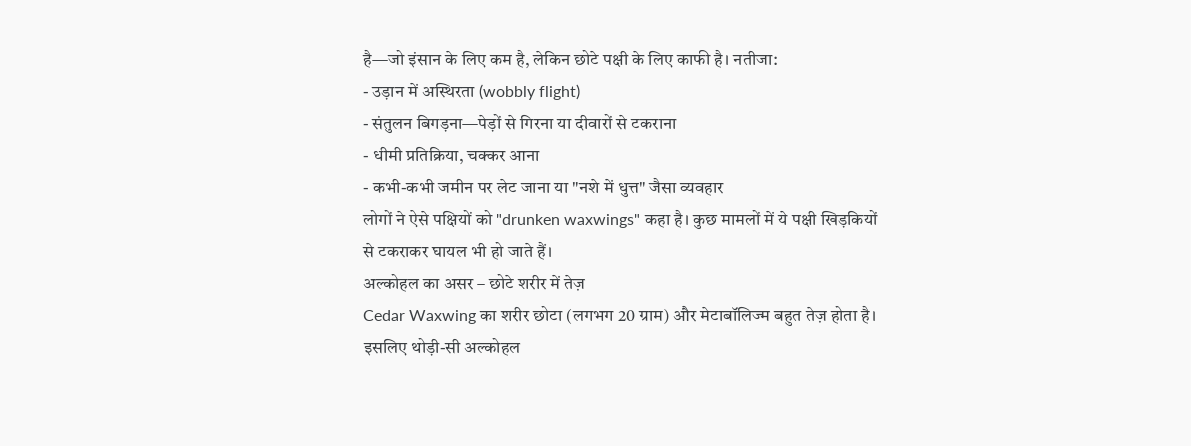है—जो इंसान के लिए कम है, लेकिन छोटे पक्षी के लिए काफी है। नतीजा:
- उड़ान में अस्थिरता (wobbly flight)
- संतुलन बिगड़ना—पेड़ों से गिरना या दीवारों से टकराना
- धीमी प्रतिक्रिया, चक्कर आना
- कभी-कभी जमीन पर लेट जाना या "नशे में धुत्त" जैसा व्यवहार
लोगों ने ऐसे पक्षियों को "drunken waxwings" कहा है। कुछ मामलों में ये पक्षी खिड़कियों से टकराकर घायल भी हो जाते हैं।
अल्कोहल का असर – छोटे शरीर में तेज़
Cedar Waxwing का शरीर छोटा (लगभग 20 ग्राम) और मेटाबॉलिज्म बहुत तेज़ होता है। इसलिए थोड़ी-सी अल्कोहल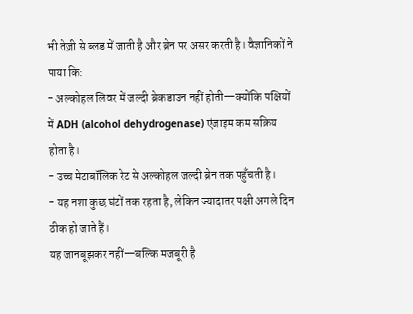भी तेज़ी से ब्लड में जाती है और ब्रेन पर असर करती है। वैज्ञानिकों ने पाया कि:
- अल्कोहल लिवर में जल्दी ब्रेकडाउन नहीं होती—क्योंकि पक्षियों में ADH (alcohol dehydrogenase) एंजाइम कम सक्रिय होता है।
- उच्च मेटाबॉलिक रेट से अल्कोहल जल्दी ब्रेन तक पहुँचती है।
- यह नशा कुछ घंटों तक रहता है, लेकिन ज्यादातर पक्षी अगले दिन ठीक हो जाते हैं।
यह जानबूझकर नहीं—बल्कि मजबूरी है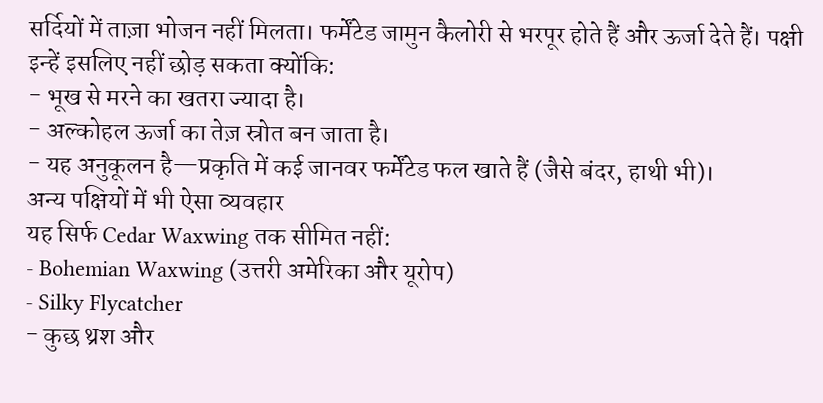सर्दियों में ताज़ा भोजन नहीं मिलता। फर्मेंटेड जामुन कैलोरी से भरपूर होते हैं और ऊर्जा देते हैं। पक्षी इन्हें इसलिए नहीं छोड़ सकता क्योंकि:
- भूख से मरने का खतरा ज्यादा है।
- अल्कोहल ऊर्जा का तेज़ स्रोत बन जाता है।
- यह अनुकूलन है—प्रकृति में कई जानवर फर्मेंटेड फल खाते हैं (जैसे बंदर, हाथी भी)।
अन्य पक्षियों में भी ऐसा व्यवहार
यह सिर्फ Cedar Waxwing तक सीमित नहीं:
- Bohemian Waxwing (उत्तरी अमेरिका और यूरोप)
- Silky Flycatcher
- कुछ थ्रश और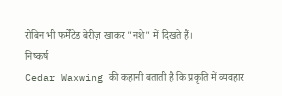रोबिन भी फर्मेंटेड बेरीज़ खाकर "नशे" में दिखते हैं।
निष्कर्ष
Cedar Waxwing की कहानी बताती है कि प्रकृति में व्यवहार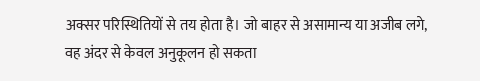अक्सर परिस्थितियों से तय होता है। जो बाहर से असामान्य या अजीब लगे, वह अंदर से केवल अनुकूलन हो सकता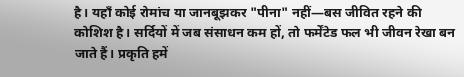है। यहाँ कोई रोमांच या जानबूझकर "पीना" नहीं—बस जीवित रहने की कोशिश है। सर्दियों में जब संसाधन कम हों, तो फर्मेंटेड फल भी जीवन रेखा बन जाते हैं। प्रकृति हमें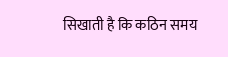सिखाती है कि कठिन समय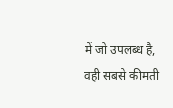में जो उपलब्ध है, वही सबसे कीमती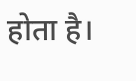होता है।